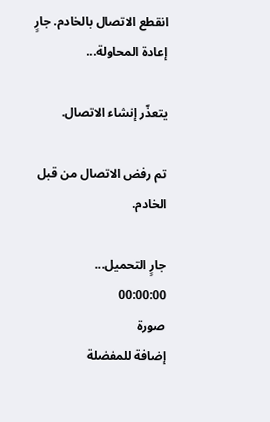انقطع الاتصال بالخادم. جارٍ إعادة المحاولة...

يتعذّر إنشاء الاتصال.

تم رفض الاتصال من قبل الخادم.

جارٍ التحميل...
00:00:00
صورة
إضافة للمفضلة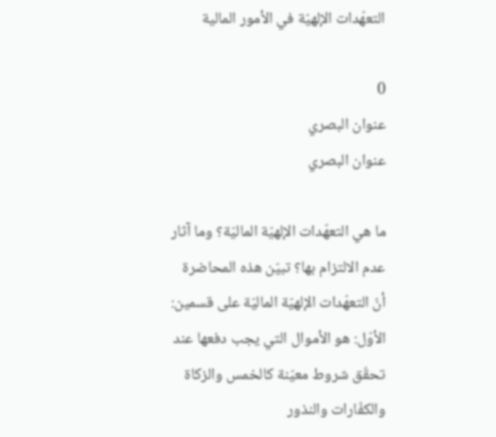التعهّدات الإلهيّة في الأمور المالية

0
عنوان البصري
عنوان البصري

ما هي التعهّدات الإلهيّة الماليّة؟ وما آثار عدم الالتزام بها؟ تبيّن هذه المحاضرة أنّ التعهّدات الإلهيّة الماليّة على قسمين: الأوّل: هو الأموال التي يجب دفعها عند تحقّق شروط معيّنة كالخمس والزكاة والكفّارات والنذور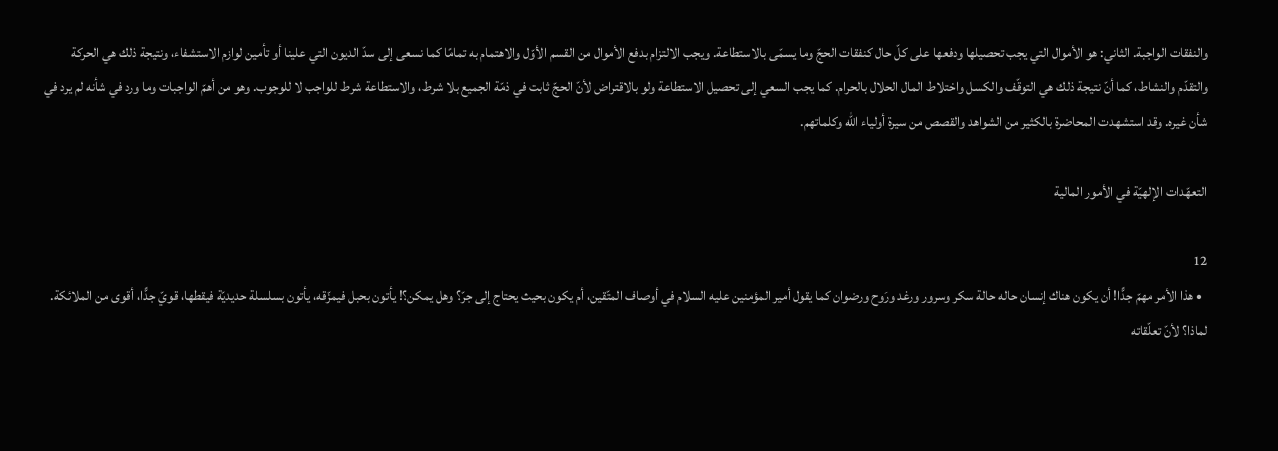والنفقات الواجبة. الثاني: هو الأموال التي يجب تحصيلها ودفعها على كلّ حال كنفقات الحجّ وما يسمّى بالاستطاعة. ويجب الالتزام بدفع الأموال من القسم الأوّل والاهتمام به تمامًا كما نسعى إلى سدّ الديون التي علينا أو تأمين لوازم الاستشفاء، ونتيجة ذلك هي الحركة والتقدّم والنشاط، كما أنّ نتيجة ذلك هي التوقّف والكسل واختلاط المال الحلال بالحرام. كما يجب السعي إلى تحصيل الاستطاعة ولو بالاقتراض لأنّ الحجّ ثابت في ذمّة الجميع بلا شرط، والاستطاعة شرط للواجب لا للوجوب. وهو من أهمّ الواجبات وما ورد في شأنه لم يرد في شأن غيره. وقد استشهدت المحاضرة بالكثير من الشواهد والقصص من سيرة أولياء الله وكلماتهم.

التعهّدات الإلهيّة في الأمور المالية

12
  • هذا الأمر مهمّ جدًّا! أن يكون هناك إنسان حاله حالة سكر وسرور ورغد ورَوح ورضوان كما يقول أمير المؤمنين عليه السلام في أوصاف المتّقين، أم يكون بحيث يحتاج إلى جرّ؟ وهل يمكن؟! يأتون بحبل فيمزّقه، يأتون بسلسلة حديديّة فيقطها، قويّ جدًّا، أقوى من الملائكة. لماذا؟ لأنّ تعلّقاته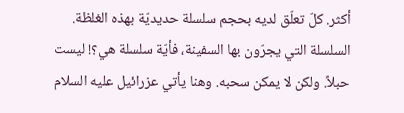أكثر. كلّ تعلّق لديه بحجم سلسلة حديديّة بهذه الغلظة. السلسلة التي يجرّون بها السفينة، فأيّة سلسلة هي؟! ليست حبلاً. ولكن لا يمكن سحبه. وهنا يأتي عزرائيل عليه السلام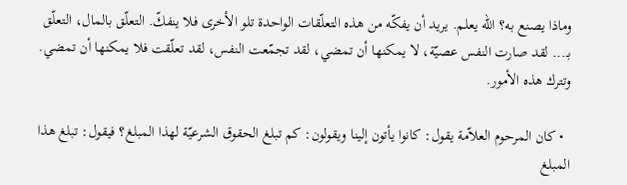وماذا يصنع به؟ الله يعلم. يريد أن يفكّه من هذه التعلّقات الواحدة تلو الأخرى فلا ينفكّ. التعلّق بالمال، التعلّق بـ... لقد صارت النفس عصيّة، لا يمكنها أن تمضي، لقد تجمّعت النفس، لقد تعلّقت فلا يمكنها أن تمضي. وتترك هذه الأمور.

  • كان المرحوم العلاّمة يقول: كانوا يأتون إلينا ويقولون: كم تبلغ الحقوق الشرعيّة لهذا المبلغ؟ فيقول: تبلغ هذا المبلغ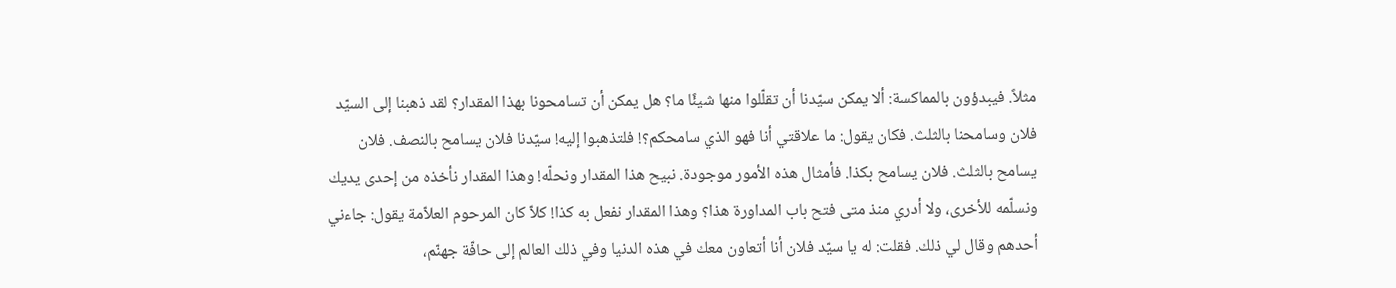مثلاً. فيبدؤون بالمماكسة: ألا يمكن سيّدنا أن تقلّلوا منها شيئًا ما؟ هل يمكن أن تسامحونا بهذا المقدار؟ لقد ذهبنا إلى السيّد فلان وسامحنا بالثلث. فكان يقول: ما علاقتي أنا فهو الذي سامحكم؟! فلتذهبوا إليه! سيّدنا فلان يسامح بالنصف. فلان يسامح بالثلث. فلان يسامح بكذا. فأمثال هذه الأمور موجودة. نبيح هذا المقدار ونحلّه! وهذا المقدار نأخذه من إحدى يديك ونسلّمه للأخرى، ولا أدري منذ متى فتح باب المداورة هذا؟ وهذا المقدار نفعل به كذا! كلاّ كان المرحوم العلاّمة يقول: جاءني أحدهم وقال لي ذلك. فقلت: له يا سيّد فلان أنا أتعاون معك في هذه الدنيا وفي ذلك العالم إلى حافّة جهنّم،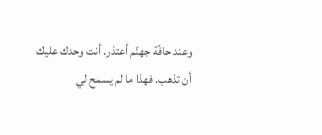وعند حافّة جهنّم أعتذر. أنت وحدك عليك أن تذهب. فهذا ما لم يسمح لي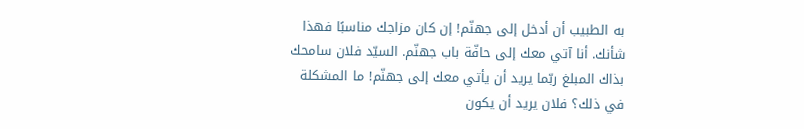به الطبيب أن أدخل إلى جهنّم! إن كان مزاجك مناسبًا فهذا شأنك. أنا آتي معك إلى حافّة باب جهنّم. السيّد فلان سامحك بذاك المبلغ ربّما يريد أن يأتي معك إلى جهنّم! ما المشكلة في ذلك؟ فلان يريد أن يكون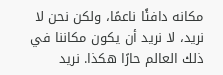مكانه دافئًا ناعمًا، ولكن نحن لا نريد، لا نريد أن يكون مكاننا في ذلك العالم حارًا هكذا. نريد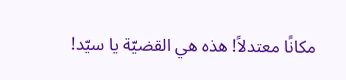مكانًا معتدلاً! هذه هي القضيّة يا سيّد!